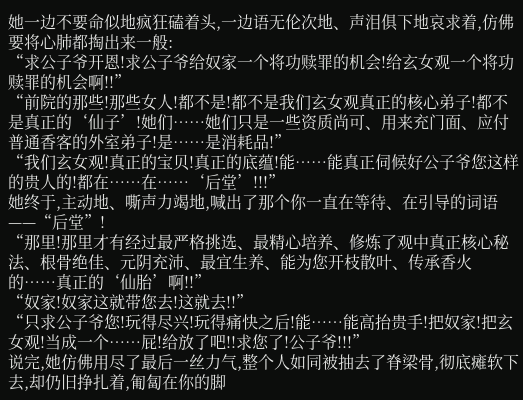她一边不要命似地疯狂磕着头,一边语无伦次地、声泪俱下地哀求着,仿佛要将心肺都掏出来一般:
“求公子爷开恩!求公子爷给奴家一个将功赎罪的机会!给玄女观一个将功赎罪的机会啊!!”
“前院的那些!那些女人!都不是!都不是我们玄女观真正的核心弟子!都不是真正的‘仙子’!她们……她们只是一些资质尚可、用来充门面、应付普通香客的外室弟子!是……是消耗品!”
“我们玄女观!真正的宝贝!真正的底蕴!能……能真正伺候好公子爷您这样的贵人的!都在……在……‘后堂’!!!”
她终于,主动地、嘶声力竭地,喊出了那个你一直在等待、在引导的词语——“后堂”!
“那里!那里才有经过最严格挑选、最精心培养、修炼了观中真正核心秘法、根骨绝佳、元阴充沛、最宜生养、能为您开枝散叶、传承香火的……真正的‘仙胎’啊!!”
“奴家!奴家这就带您去!这就去!!”
“只求公子爷您!玩得尽兴!玩得痛快之后!能……能高抬贵手!把奴家!把玄女观!当成一个……屁!给放了吧!!求您了!公子爷!!!”
说完,她仿佛用尽了最后一丝力气,整个人如同被抽去了脊梁骨,彻底瘫软下去,却仍旧挣扎着,匍匐在你的脚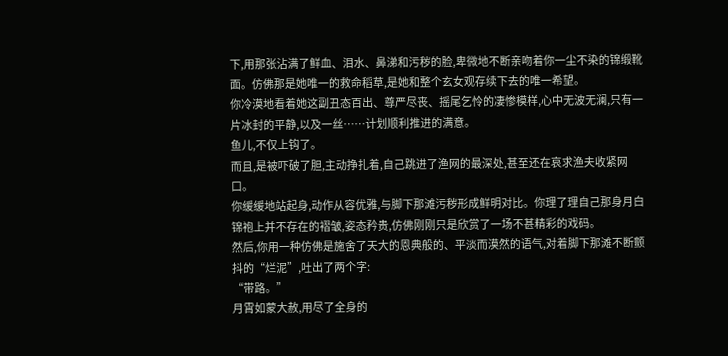下,用那张沾满了鲜血、泪水、鼻涕和污秽的脸,卑微地不断亲吻着你一尘不染的锦缎靴面。仿佛那是她唯一的救命稻草,是她和整个玄女观存续下去的唯一希望。
你冷漠地看着她这副丑态百出、尊严尽丧、摇尾乞怜的凄惨模样,心中无波无澜,只有一片冰封的平静,以及一丝……计划顺利推进的满意。
鱼儿,不仅上钩了。
而且,是被吓破了胆,主动挣扎着,自己跳进了渔网的最深处,甚至还在哀求渔夫收紧网口。
你缓缓地站起身,动作从容优雅,与脚下那滩污秽形成鲜明对比。你理了理自己那身月白锦袍上并不存在的褶皱,姿态矜贵,仿佛刚刚只是欣赏了一场不甚精彩的戏码。
然后,你用一种仿佛是施舍了天大的恩典般的、平淡而漠然的语气,对着脚下那滩不断颤抖的“烂泥”,吐出了两个字:
“带路。”
月霄如蒙大赦,用尽了全身的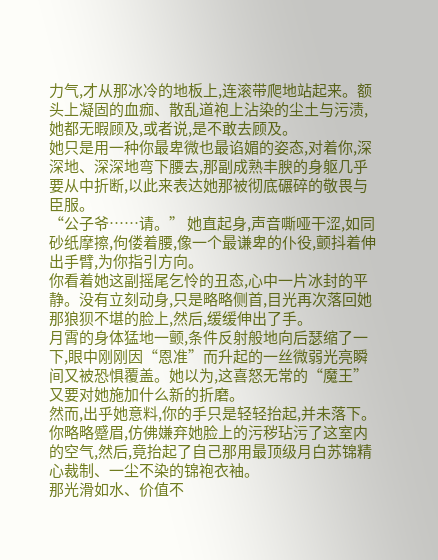力气,才从那冰冷的地板上,连滚带爬地站起来。额头上凝固的血痂、散乱道袍上沾染的尘土与污渍,她都无暇顾及,或者说,是不敢去顾及。
她只是用一种你最卑微也最谄媚的姿态,对着你,深深地、深深地弯下腰去,那副成熟丰腴的身躯几乎要从中折断,以此来表达她那被彻底碾碎的敬畏与臣服。
“公子爷……请。” 她直起身,声音嘶哑干涩,如同砂纸摩擦,佝偻着腰,像一个最谦卑的仆役,颤抖着伸出手臂,为你指引方向。
你看着她这副摇尾乞怜的丑态,心中一片冰封的平静。没有立刻动身,只是略略侧首,目光再次落回她那狼狈不堪的脸上,然后,缓缓伸出了手。
月霄的身体猛地一颤,条件反射般地向后瑟缩了一下,眼中刚刚因“恩准”而升起的一丝微弱光亮瞬间又被恐惧覆盖。她以为,这喜怒无常的“魔王”又要对她施加什么新的折磨。
然而,出乎她意料,你的手只是轻轻抬起,并未落下。你略略蹙眉,仿佛嫌弃她脸上的污秽玷污了这室内的空气,然后,竟抬起了自己那用最顶级月白苏锦精心裁制、一尘不染的锦袍衣袖。
那光滑如水、价值不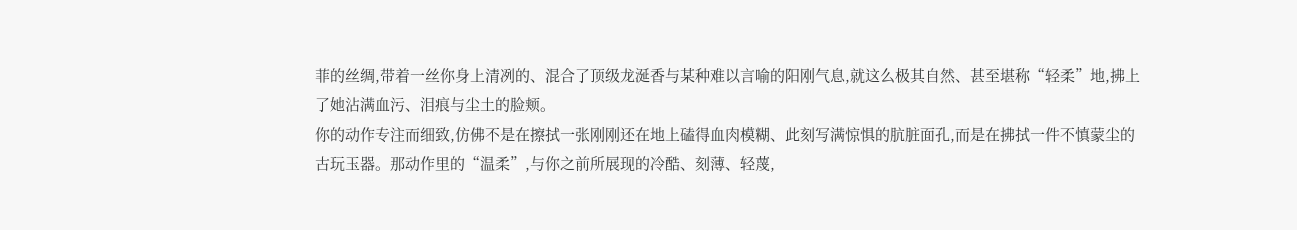菲的丝绸,带着一丝你身上清冽的、混合了顶级龙涎香与某种难以言喻的阳刚气息,就这么极其自然、甚至堪称“轻柔”地,拂上了她沾满血污、泪痕与尘土的脸颊。
你的动作专注而细致,仿佛不是在擦拭一张刚刚还在地上磕得血肉模糊、此刻写满惊惧的肮脏面孔,而是在拂拭一件不慎蒙尘的古玩玉器。那动作里的“温柔”,与你之前所展现的冷酷、刻薄、轻蔑,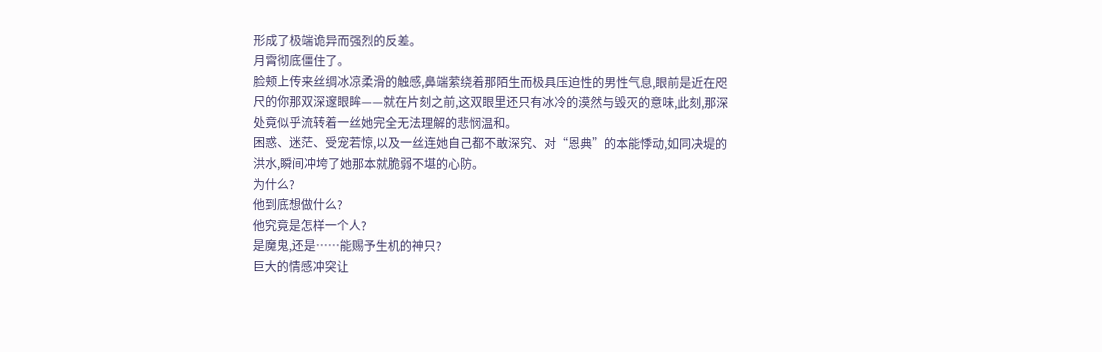形成了极端诡异而强烈的反差。
月霄彻底僵住了。
脸颊上传来丝绸冰凉柔滑的触感,鼻端萦绕着那陌生而极具压迫性的男性气息,眼前是近在咫尺的你那双深邃眼眸——就在片刻之前,这双眼里还只有冰冷的漠然与毁灭的意味,此刻,那深处竟似乎流转着一丝她完全无法理解的悲悯温和。
困惑、迷茫、受宠若惊,以及一丝连她自己都不敢深究、对“恩典”的本能悸动,如同决堤的洪水,瞬间冲垮了她那本就脆弱不堪的心防。
为什么?
他到底想做什么?
他究竟是怎样一个人?
是魔鬼,还是……能赐予生机的神只?
巨大的情感冲突让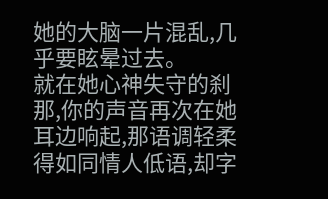她的大脑一片混乱,几乎要眩晕过去。
就在她心神失守的刹那,你的声音再次在她耳边响起,那语调轻柔得如同情人低语,却字